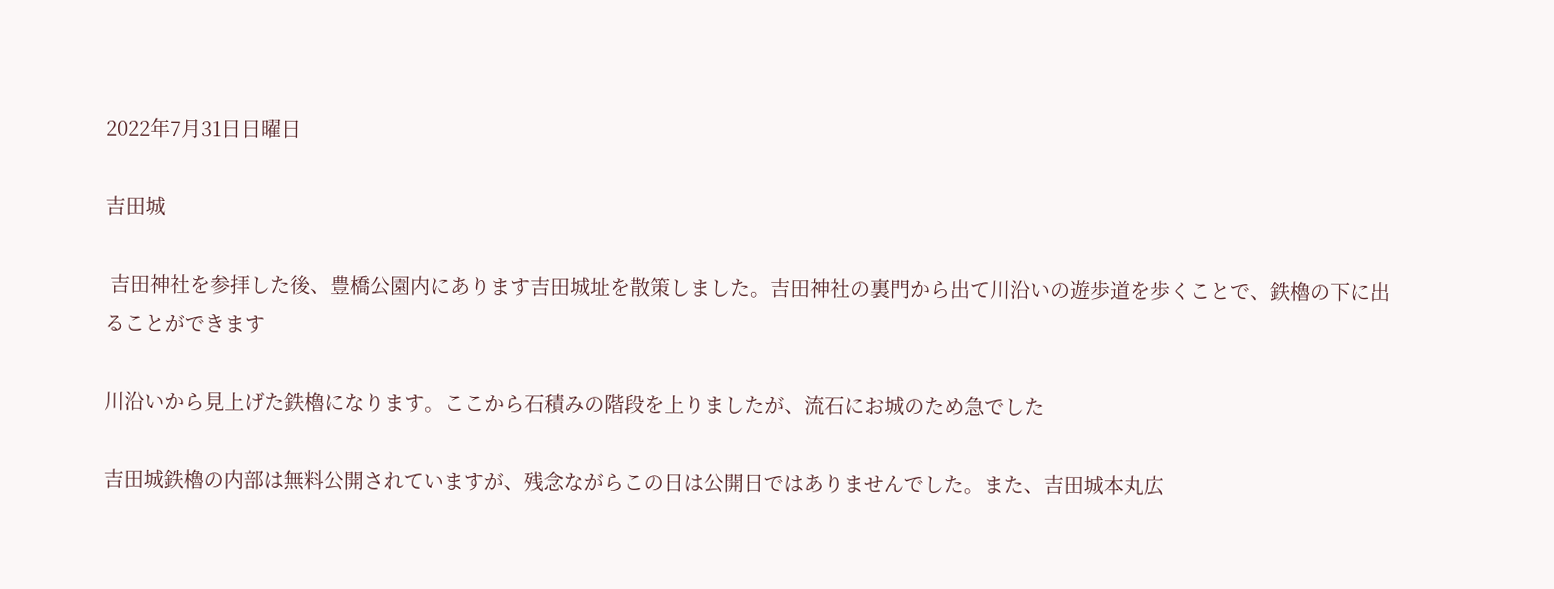2022年7月31日日曜日

吉田城

 吉田神社を参拝した後、豊橋公園内にあります吉田城址を散策しました。吉田神社の裏門から出て川沿いの遊歩道を歩くことで、鉄櫓の下に出ることができます

川沿いから見上げた鉄櫓になります。ここから石積みの階段を上りましたが、流石にお城のため急でした

吉田城鉄櫓の内部は無料公開されていますが、残念ながらこの日は公開日ではありませんでした。また、吉田城本丸広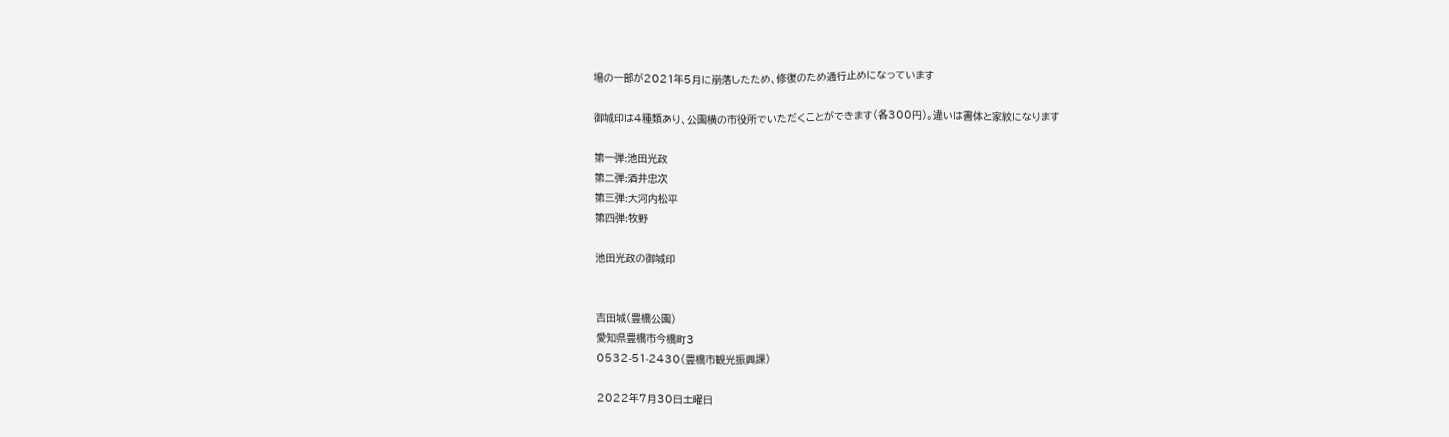場の一部が2021年5月に崩落したため、修復のため通行止めになっています

御城印は4種類あり、公園横の市役所でいただくことができます(各300円)。違いは書体と家紋になります

第一弾:池田光政
第二弾:酒井忠次
第三弾:大河内松平
第四弾:牧野

池田光政の御城印


吉田城(豊橋公園)
愛知県豊橋市今橋町3
0532-51-2430(豊橋市観光振興課)

2022年7月30日土曜日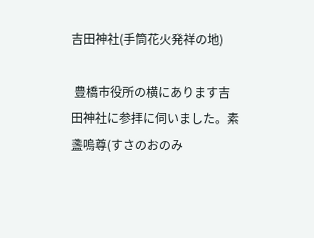吉田神社(手筒花火発祥の地)

 豊橋市役所の横にあります吉田神社に参拝に伺いました。素盞嗚尊(すさのおのみ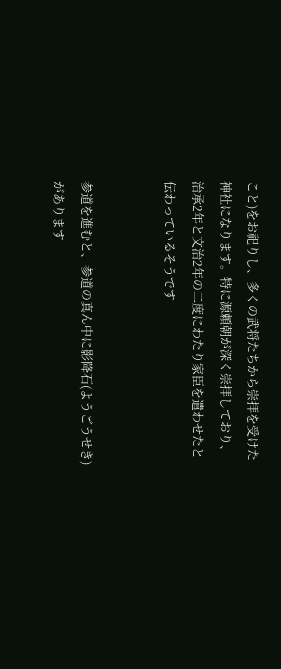こと)をお祀りし、多くの武将たちから崇拝を受けた神社になります。特に源頼朝が深く崇拝しており、治承2年と文治2年の二度にわたり家臣を遣わせたと伝わっているそうです


参道を進むと、参道の真ん中に影降石(ようごうせき)があります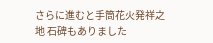さらに進むと手筒花火発祥之地 石碑もありました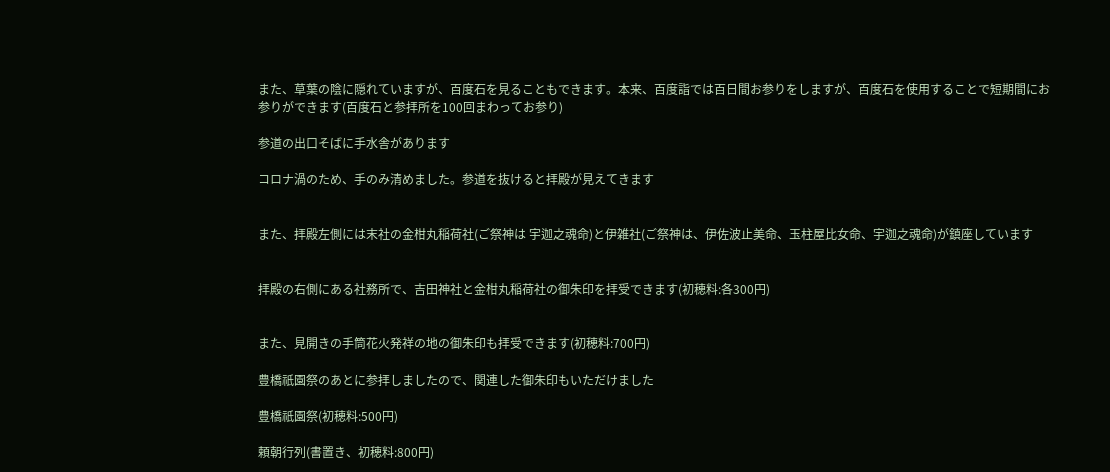また、草葉の陰に隠れていますが、百度石を見ることもできます。本来、百度詣では百日間お参りをしますが、百度石を使用することで短期間にお参りができます(百度石と参拝所を100回まわってお参り)

参道の出口そばに手水舎があります

コロナ渦のため、手のみ清めました。参道を抜けると拝殿が見えてきます


また、拝殿左側には末社の金柑丸稲荷社(ご祭神は 宇迦之魂命)と伊雑社(ご祭神は、伊佐波止美命、玉柱屋比女命、宇迦之魂命)が鎮座しています


拝殿の右側にある社務所で、吉田神社と金柑丸稲荷社の御朱印を拝受できます(初穂料:各300円)


また、見開きの手筒花火発祥の地の御朱印も拝受できます(初穂料:700円)

豊橋祇園祭のあとに参拝しましたので、関連した御朱印もいただけました

豊橋祇園祭(初穂料:500円)

頼朝行列(書置き、初穂料:800円)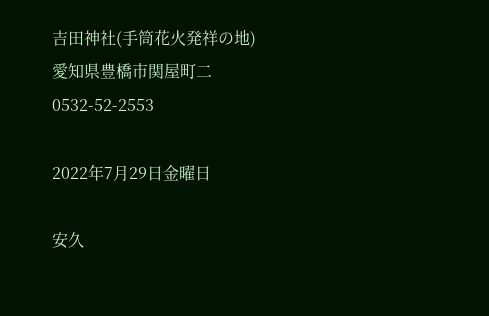吉田神社(手筒花火発祥の地)
愛知県豊橋市関屋町二
0532-52-2553

2022年7月29日金曜日

安久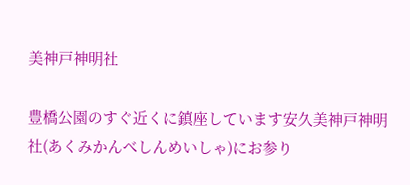美神戸神明社

豊橋公園のすぐ近くに鎮座しています安久美神戸神明社(あくみかんべしんめいしゃ)にお参り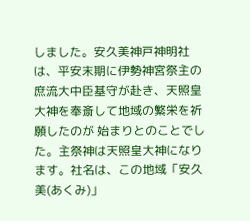しました。安久美神戸神明社は、平安末期に伊勢神宮祭主の庶流大中臣基守が赴き、天照皇大神を奉斎して地域の繁栄を祈願したのが 始まりとのことでした。主祭神は天照皇大神になります。社名は、この地域「安久美(あくみ)」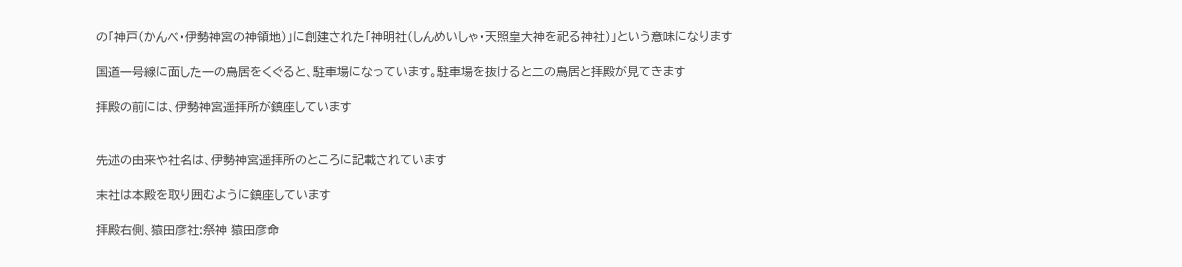の「神戸(かんべ・伊勢神宮の神領地)」に創建された「神明社(しんめいしゃ・天照皇大神を祀る神社)」という意味になります

国道一号線に面した一の鳥居をくぐると、駐車場になっています。駐車場を抜けると二の鳥居と拝殿が見てきます

拝殿の前には、伊勢神宮遥拝所が鎮座しています


先述の由来や社名は、伊勢神宮遥拝所のところに記載されています

末社は本殿を取り囲むように鎮座しています

拝殿右側、猿田彦社:祭神 猿田彦命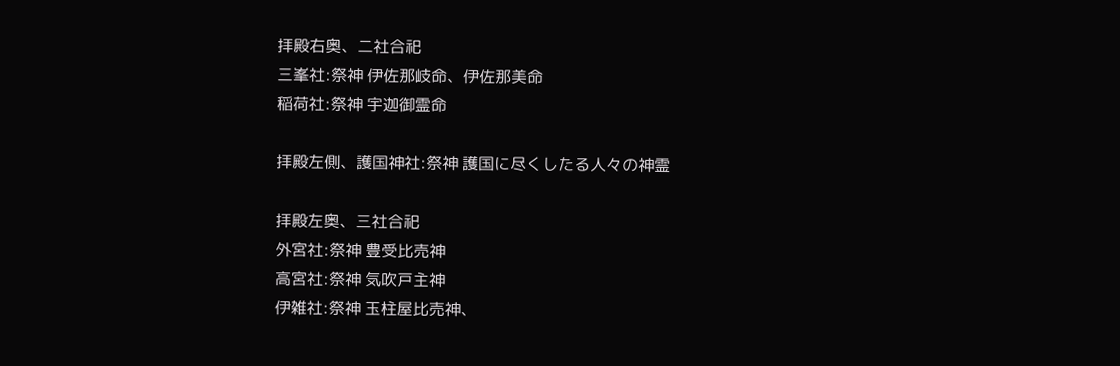拝殿右奥、二社合祀
三峯社:祭神 伊佐那岐命、伊佐那美命
稲荷社:祭神 宇迦御霊命

拝殿左側、護国神社:祭神 護国に尽くしたる人々の神霊

拝殿左奥、三社合祀
外宮社:祭神 豊受比売神
高宮社:祭神 気吹戸主神
伊雑社:祭神 玉柱屋比売神、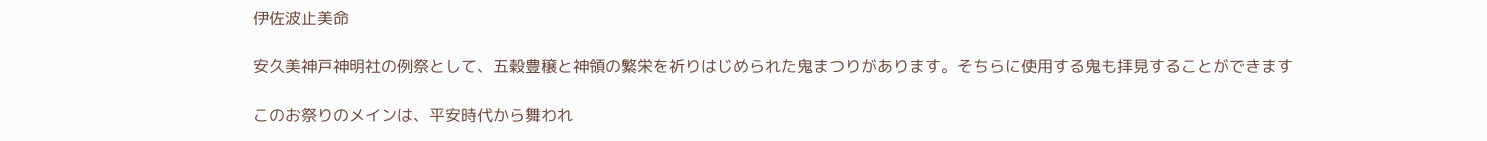伊佐波止美命

安久美神戸神明社の例祭として、五穀豊穣と神領の繁栄を祈りはじめられた鬼まつりがあります。そちらに使用する鬼も拝見することができます

このお祭りのメインは、平安時代から舞われ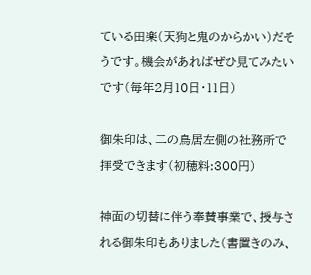ている田楽(天狗と鬼のからかい)だそうです。機会があればぜひ見てみたいです(毎年2月10日・11日)

御朱印は、二の鳥居左側の社務所で拝受できます(初穂料:300円)

神面の切替に伴う奉賛事業で、授与される御朱印もありました(書置きのみ、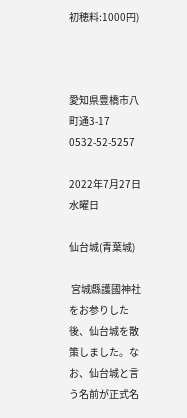初穂料:1000円)



愛知県豊橋市八町通3-17
0532-52-5257

2022年7月27日水曜日

仙台城(青葉城)

 宮城縣護國神社をお参りした後、仙台城を散策しました。なお、仙台城と言う名前が正式名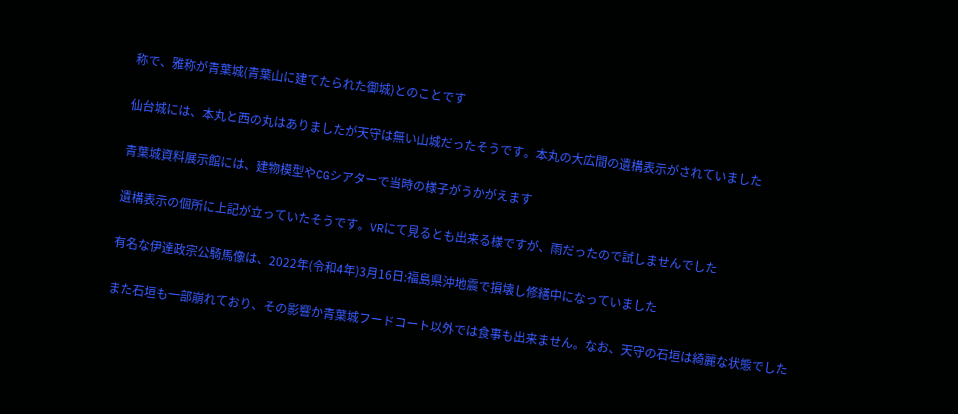称で、雅称が青葉城(青葉山に建てたられた御城)とのことです

仙台城には、本丸と西の丸はありましたが天守は無い山城だったそうです。本丸の大広間の遺構表示がされていました

青葉城資料展示館には、建物模型やCGシアターで当時の様子がうかがえます

遺構表示の個所に上記が立っていたそうです。VRにて見るとも出来る様ですが、雨だったので試しませんでした

有名な伊達政宗公騎馬像は、2022年(令和4年)3月16日:福島県沖地震で損壊し修繕中になっていました

また石垣も一部崩れており、その影響か青葉城フードコート以外では食事も出来ません。なお、天守の石垣は綺麗な状態でした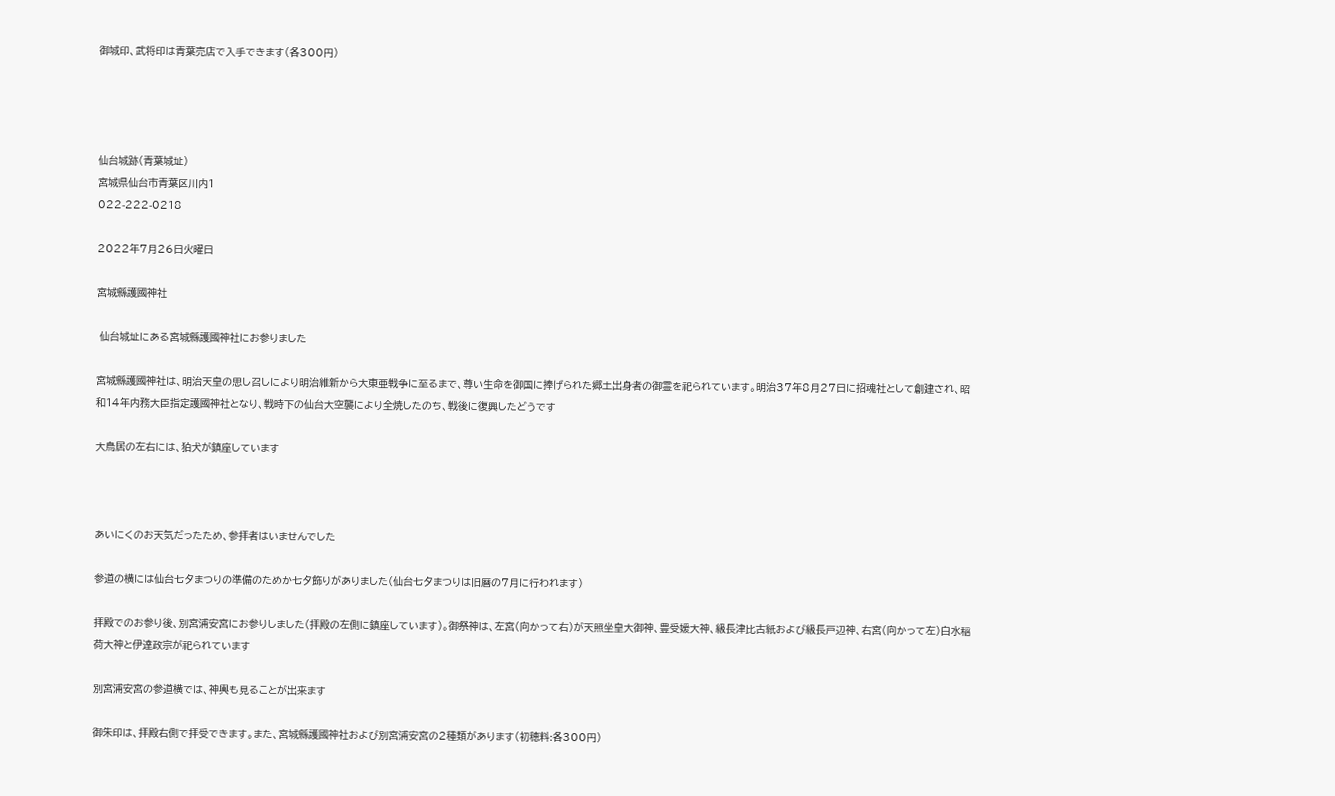御城印、武将印は青葉売店で入手できます(各300円)




仙台城跡(青葉城址)
宮城県仙台市青葉区川内1
022-222-0218

2022年7月26日火曜日

宮城縣護國神社

 仙台城址にある宮城縣護國神社にお参りました

宮城縣護國神社は、明治天皇の思し召しにより明治維新から大東亜戦争に至るまで、尊い生命を御国に捧げられた郷土出身者の御霊を祀られています。明治37年8月27日に招魂社として創建され、昭和14年内務大臣指定護國神社となり、戦時下の仙台大空襲により全焼したのち、戦後に復興したどうです

大鳥居の左右には、狛犬が鎮座しています



あいにくのお天気だったため、参拝者はいませんでした

参道の横には仙台七夕まつりの準備のためか七夕飾りがありました(仙台七夕まつりは旧暦の7月に行われます)

拝殿でのお参り後、別宮浦安宮にお参りしました(拝殿の左側に鎮座しています)。御祭神は、左宮(向かって右)が天照坐皇大御神、豊受媛大神、級長津比古紙および級長戸辺神、右宮(向かって左)白水稲荷大神と伊達政宗が祀られています

別宮浦安宮の参道横では、神輿も見ることが出来ます

御朱印は、拝殿右側で拝受できます。また、宮城縣護國神社および別宮浦安宮の2種類があります(初穂料:各300円)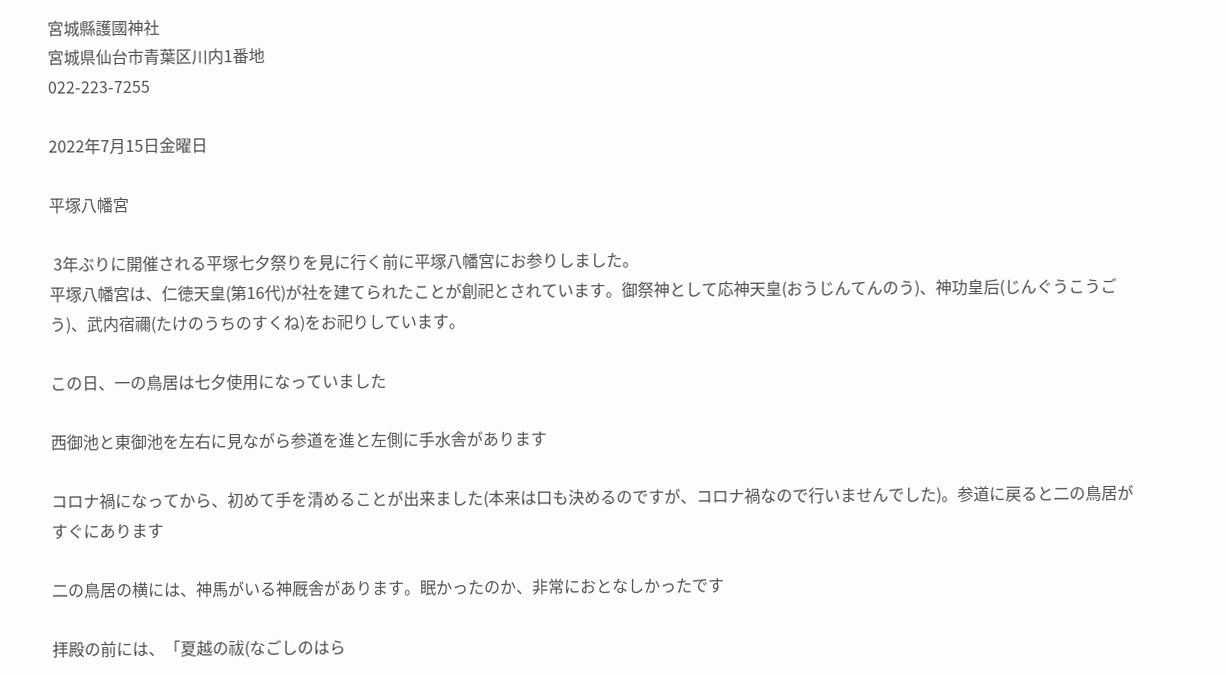宮城縣護國神社
宮城県仙台市青葉区川内1番地
022-223-7255

2022年7月15日金曜日

平塚八幡宮

 3年ぶりに開催される平塚七夕祭りを見に行く前に平塚八幡宮にお参りしました。
平塚八幡宮は、仁徳天皇(第16代)が社を建てられたことが創祀とされています。御祭神として応神天皇(おうじんてんのう)、神功皇后(じんぐうこうごう)、武内宿禰(たけのうちのすくね)をお祀りしています。

この日、一の鳥居は七夕使用になっていました

西御池と東御池を左右に見ながら参道を進と左側に手水舎があります

コロナ禍になってから、初めて手を清めることが出来ました(本来は口も決めるのですが、コロナ禍なので行いませんでした)。参道に戻ると二の鳥居がすぐにあります

二の鳥居の横には、神馬がいる神厩舎があります。眠かったのか、非常におとなしかったです

拝殿の前には、「夏越の祓(なごしのはら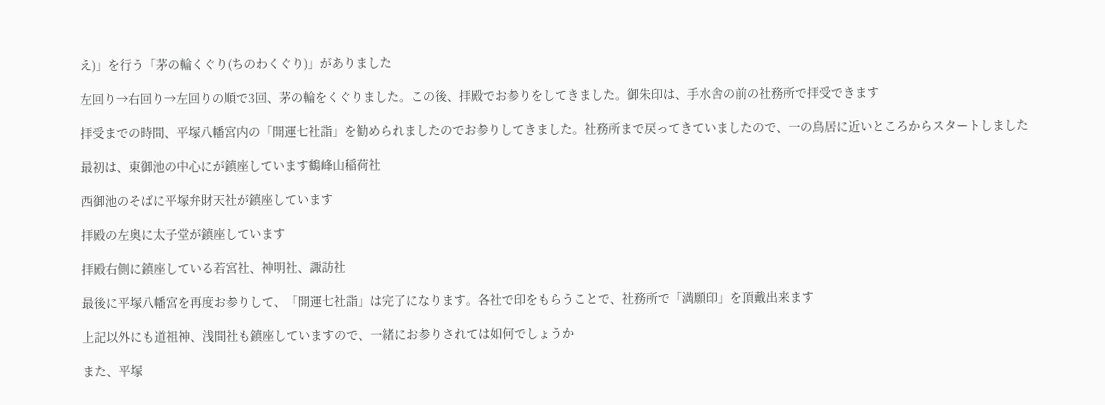え)」を行う「茅の輪くぐり(ちのわくぐり)」がありました

左回り→右回り→左回りの順で3回、茅の輪をくぐりました。この後、拝殿でお参りをしてきました。御朱印は、手水舎の前の社務所で拝受できます

拝受までの時間、平塚八幡宮内の「開運七社詣」を勧められましたのでお参りしてきました。社務所まで戻ってきていましたので、一の鳥居に近いところからスタートしました

最初は、東御池の中心にが鎮座しています鶴峰山稲荷社

西御池のそばに平塚弁財天社が鎮座しています

拝殿の左奥に太子堂が鎮座しています

拝殿右側に鎮座している若宮社、神明社、諏訪社

最後に平塚八幡宮を再度お参りして、「開運七社詣」は完了になります。各社で印をもらうことで、社務所で「満願印」を頂戴出来ます

上記以外にも道祖神、浅間社も鎮座していますので、一緒にお参りされては如何でしょうか

また、平塚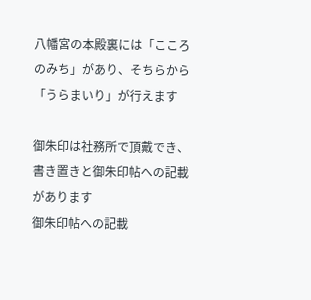八幡宮の本殿裏には「こころのみち」があり、そちらから「うらまいり」が行えます

御朱印は社務所で頂戴でき、書き置きと御朱印帖への記載があります
御朱印帖への記載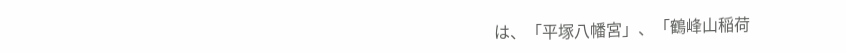は、「平塚八幡宮」、「鶴峰山稲荷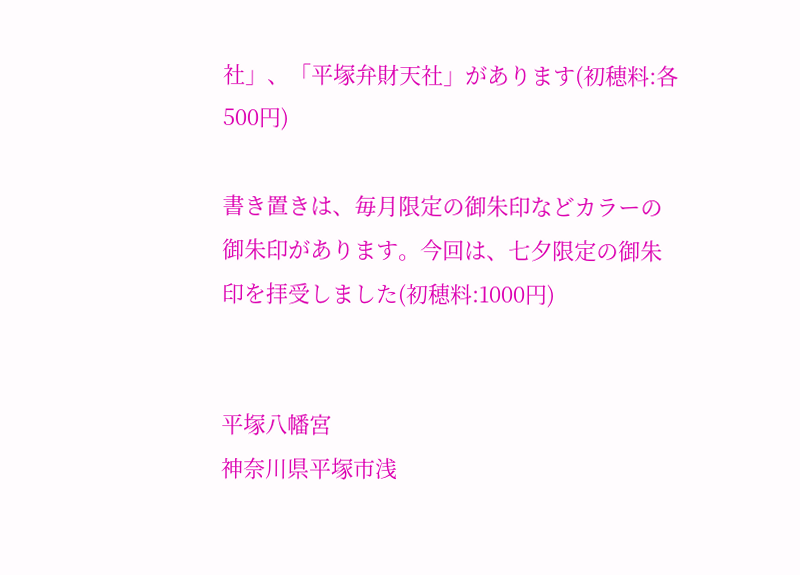社」、「平塚弁財天社」があります(初穂料:各500円)

書き置きは、毎月限定の御朱印などカラーの御朱印があります。今回は、七夕限定の御朱印を拝受しました(初穂料:1000円)


平塚八幡宮
神奈川県平塚市浅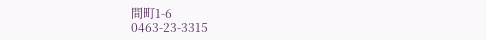間町1-6
0463-23-3315